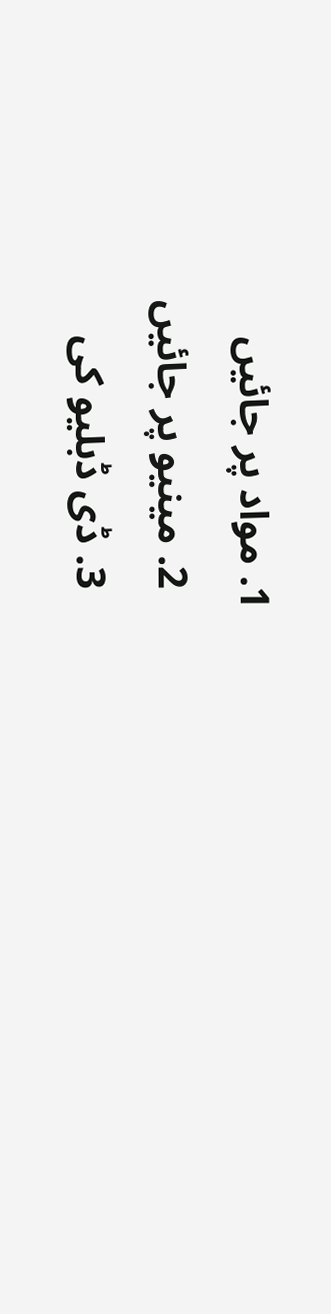1. مواد پر جائیں
  2. مینیو پر جائیں
  3. ڈی ڈبلیو کی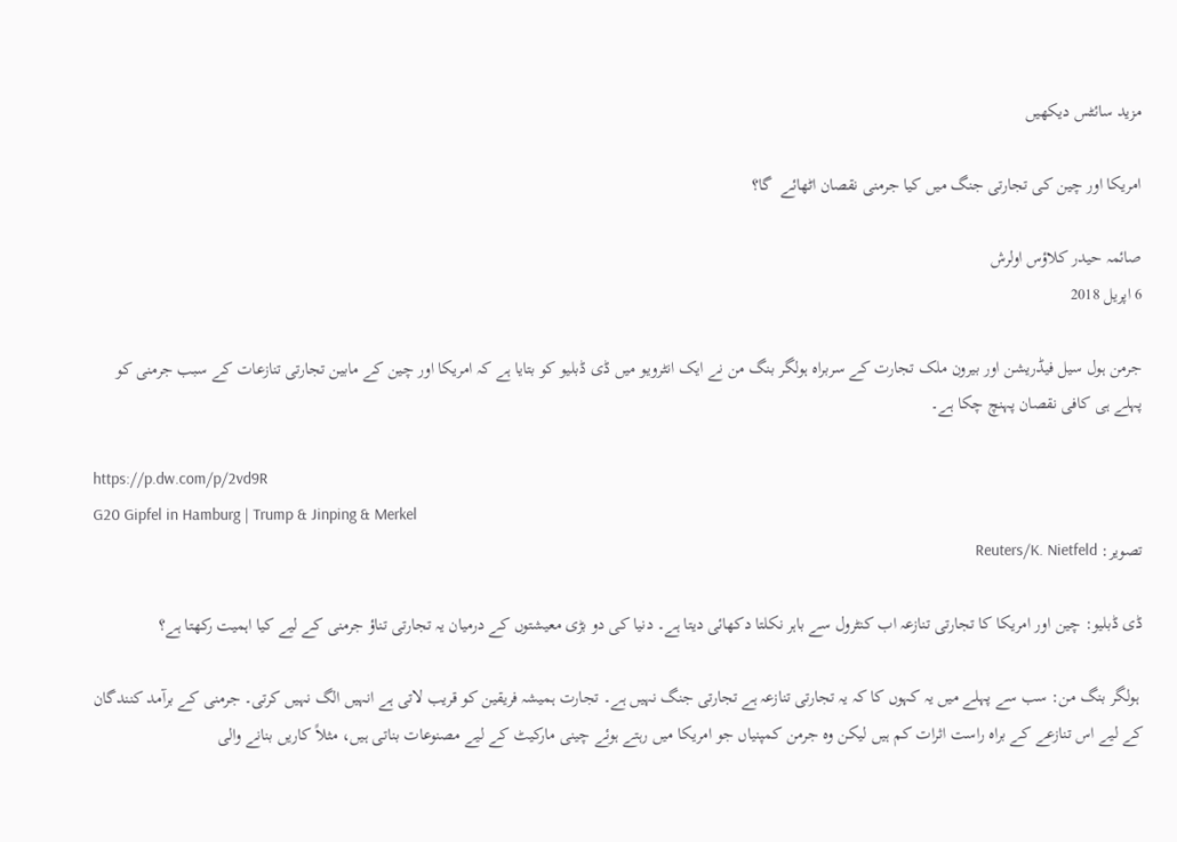مزید سائٹس دیکھیں

امریکا اور چین کی تجارتی جنگ میں کیا جرمنی نقصان اٹھائے  گا؟

صائمہ حیدر کلاؤس اولرش
6 اپریل 2018

جرمن ہول سیل فیڈریشن اور بیرون ملک تجارت کے سربراہ ہولگر بنگ من نے ایک انٹرویو میں ڈی ڈبلیو کو بتایا ہے کہ امریکا اور چین کے مابین تجارتی تنازعات کے سبب جرمنی کو پہلے ہی کافی نقصان پہنچ چکا ہے۔

https://p.dw.com/p/2vd9R
G20 Gipfel in Hamburg | Trump & Jinping & Merkel
تصویر: Reuters/K. Nietfeld

ڈی ڈبلیو: چین اور امریکا کا تجارتی تنازعہ اب کنٹرول سے باہر نکلتا دکھائی دیتا ہے۔ دنیا کی دو بڑی معیشتوں کے درمیان یہ تجارتی تناؤ جرمنی کے لیے کیا اہمیت رکھتا ہے؟

 ہولگر بنگ من: سب سے پہلے میں یہ کہوں کا کہ یہ تجارتی تنازعہ ہے تجارتی جنگ نہیں ہے۔ تجارت ہمیشہ فریقین کو قریب لاتی ہے انہیں الگ نہیں کرتی۔ جرمنی کے برآمد کنندگان کے لیے اس تنازعے کے براہ راست اثرات کم ہیں لیکن وہ جرمن کمپنیاں جو امریکا میں رہتے ہوئے چینی مارکیٹ کے لیے مصنوعات بناتی ہیں، مثلاً کاریں بنانے والی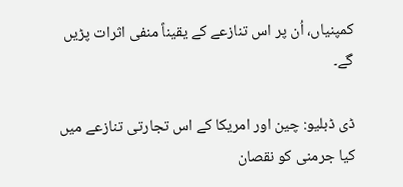کمپنیاں، اُن پر اس تنازعے کے یقیناً منفی اثرات پڑیں گے۔

ڈی ڈبلیو: چین اور امریکا کے اس تجارتی تنازعے میں کیا جرمنی کو نقصان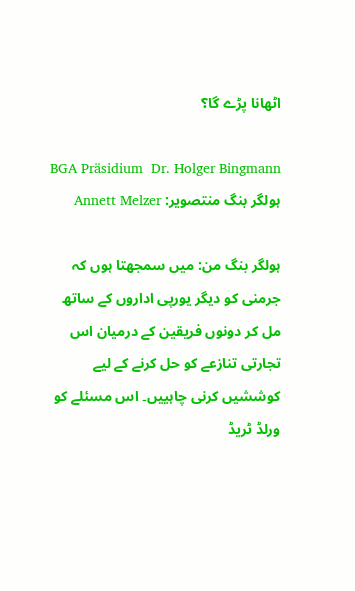اٹھانا پڑے گا؟

BGA Präsidium  Dr. Holger Bingmann
ہولگر بنگ منتصویر: Annett Melzer

ہولگر بنگ من: میں سمجھتا ہوں کہ جرمنی کو دیگر یورپی اداروں کے ساتھ مل کر دونوں فریقین کے درمیان اس تجارتی تنازعے کو حل کرنے کے لیے کوششیں کرنی چاہییں۔ اس مسئلے کو ورلڈ ٹریڈ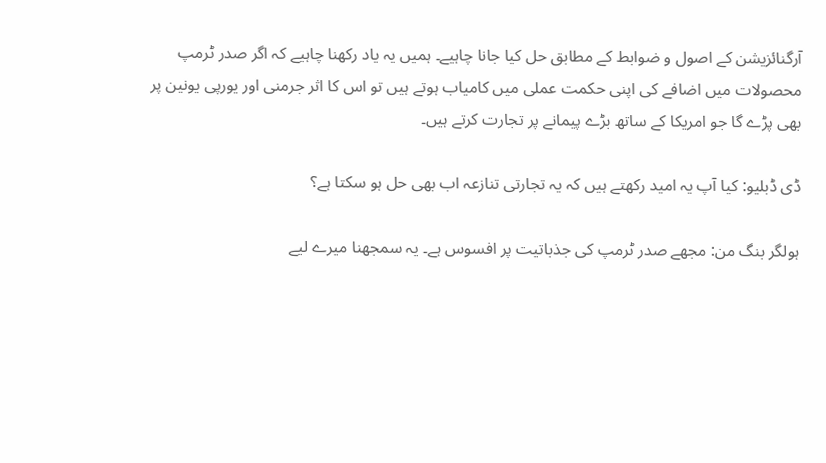آرگنائزیشن کے اصول و ضوابط کے مطابق حل کیا جانا چاہیے۔ ہمیں یہ یاد رکھنا چاہیے کہ اگر صدر ٹرمپ محصولات میں اضافے کی اپنی حکمت عملی میں کامیاب ہوتے ہیں تو اس کا اثر جرمنی اور یورپی یونین پر بھی پڑے گا جو امریکا کے ساتھ بڑے پیمانے پر تجارت کرتے ہیں۔

ڈی ڈبلیو: کیا آپ یہ امید رکھتے ہیں کہ یہ تجارتی تنازعہ اب بھی حل ہو سکتا ہے؟

ہولگر بنگ من: مجھے صدر ٹرمپ کی جذباتیت پر افسوس ہے۔ یہ سمجھنا میرے لیے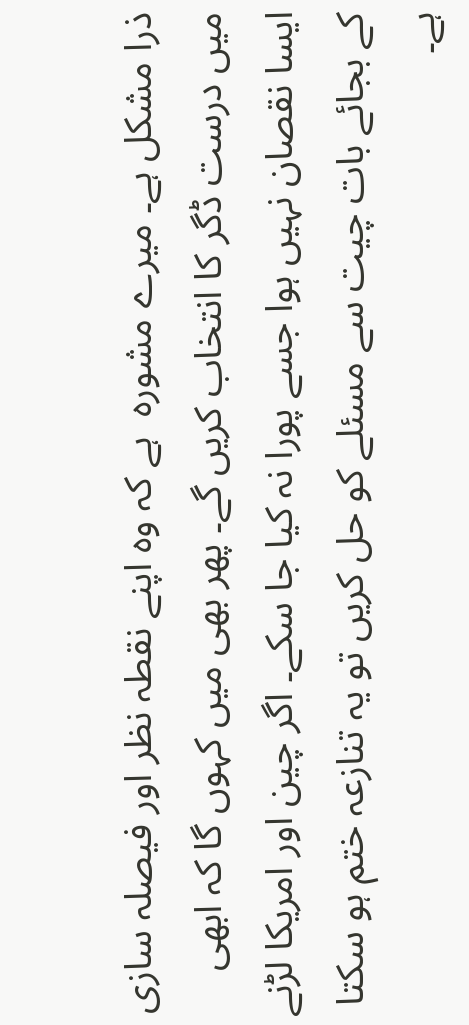ذرا مشکل ہے۔ میرے مشورہ  ہے کہ وہ اپنے نقطہ نظر اور فیصلہ سازی میں درست ڈگر کا انتخاب کریں گے۔ پھر بھی میں کہوں گا کہ ابھی ایسا نقصان نہیں ہوا جسے پورا نہ کیا جا سکے۔ اگر چین اور امریکا لڑنے کے بجائے بات چیت سے مسئلے کو حل کریں تو یہ تنازعہ ختم ہو سکتا ہے۔